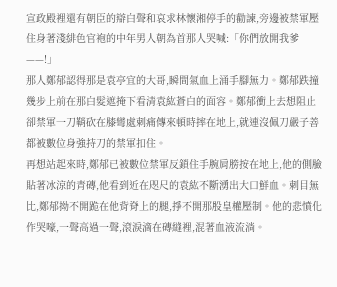宣政殿裡還有朝臣的辯白聲和哀求林懷湘停手的勸諫,旁邊被禁軍壓住身著淺緋色官袍的中年男人朝為首那人哭喊:「你們放開我爹——!」
那人鄭郁認得那是袁亭宜的大哥,瞬間氣血上涌手腳無力。鄭郁跌撞幾步上前在那白髮遮掩下看清袁紘蒼白的面容。鄭郁衝上去想阻止卻禁軍一刀鞘砍在膝彎處刺痛傳來頓時摔在地上,就連沒佩刀嚴子善都被數位身強持刀的禁軍扣住。
再想站起來時,鄭郁已被數位禁軍反鎖住手腕肩膀按在地上,他的側臉貼著冰涼的青磚,他看到近在咫尺的袁紘不斷湧出大口鮮血。刺目無比,鄭郁拗不開跪在他背脊上的腿,掙不開那股皇權壓制。他的悲憤化作哭嚎,一聲高過一聲,滾淚滴在磚縫裡,混著血液流淌。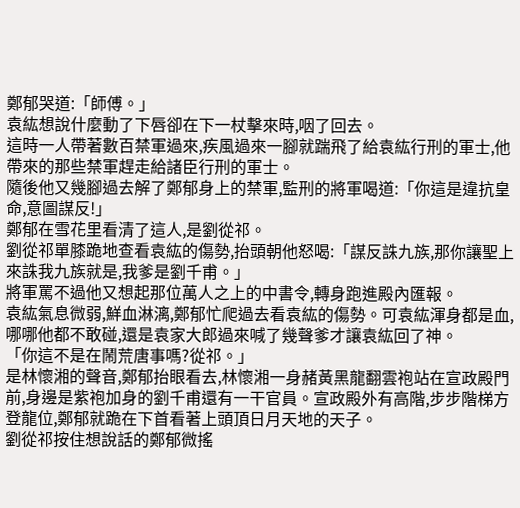鄭郁哭道:「師傅。」
袁紘想說什麼動了下唇卻在下一杖擊來時,咽了回去。
這時一人帶著數百禁軍過來,疾風過來一腳就踹飛了給袁紘行刑的軍士,他帶來的那些禁軍趕走給諸臣行刑的軍士。
隨後他又幾腳過去解了鄭郁身上的禁軍,監刑的將軍喝道:「你這是違抗皇命,意圖謀反!」
鄭郁在雪花里看清了這人,是劉從祁。
劉從祁單膝跪地查看袁紘的傷勢,抬頭朝他怒喝:「謀反誅九族,那你讓聖上來誅我九族就是,我爹是劉千甫。」
將軍罵不過他又想起那位萬人之上的中書令,轉身跑進殿內匯報。
袁紘氣息微弱,鮮血淋漓,鄭郁忙爬過去看袁紘的傷勢。可袁紘渾身都是血,哪哪他都不敢碰,還是袁家大郎過來喊了幾聲爹才讓袁紘回了神。
「你這不是在鬧荒唐事嗎?從祁。」
是林懷湘的聲音,鄭郁抬眼看去,林懷湘一身赭黃黑龍翻雲袍站在宣政殿門前,身邊是紫袍加身的劉千甫還有一干官員。宣政殿外有高階,步步階梯方登龍位,鄭郁就跪在下首看著上頭頂日月天地的天子。
劉從祁按住想說話的鄭郁微搖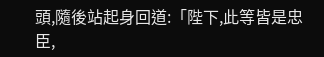頭,隨後站起身回道:「陛下,此等皆是忠臣,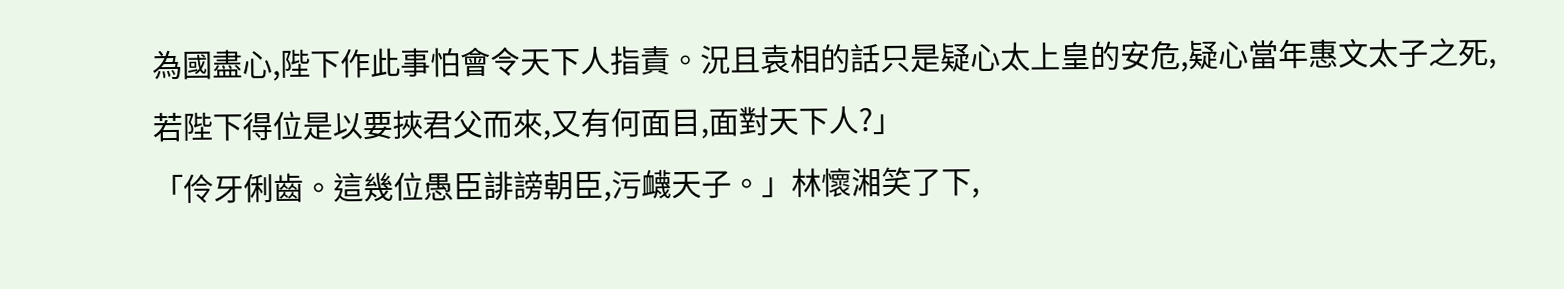為國盡心,陛下作此事怕會令天下人指責。況且袁相的話只是疑心太上皇的安危,疑心當年惠文太子之死,若陛下得位是以要挾君父而來,又有何面目,面對天下人?」
「伶牙俐齒。這幾位愚臣誹謗朝臣,污衊天子。」林懷湘笑了下,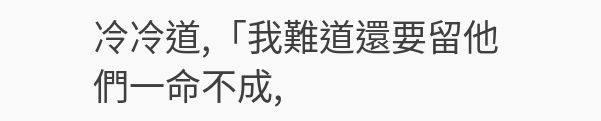冷冷道,「我難道還要留他們一命不成,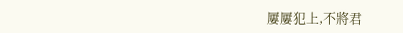屢屢犯上,不將君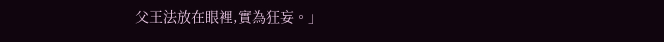父王法放在眼裡,實為狂妄。」